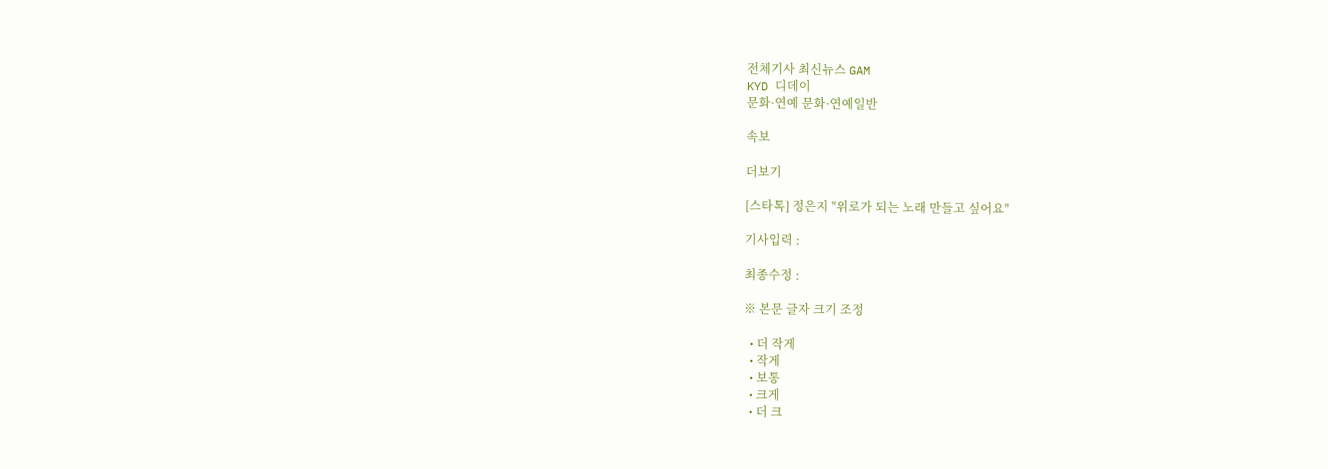전체기사 최신뉴스 GAM
KYD 디데이
문화·연예 문화·연예일반

속보

더보기

[스타톡] 정은지 "위로가 되는 노래 만들고 싶어요"

기사입력 :

최종수정 :

※ 본문 글자 크기 조정

  • 더 작게
  • 작게
  • 보통
  • 크게
  • 더 크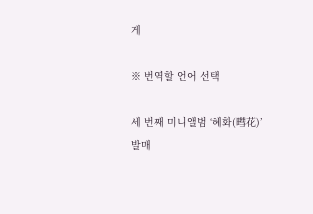게

※ 번역할 언어 선택

세 번째 미니앨범 ‘혜화(暳花)’ 발매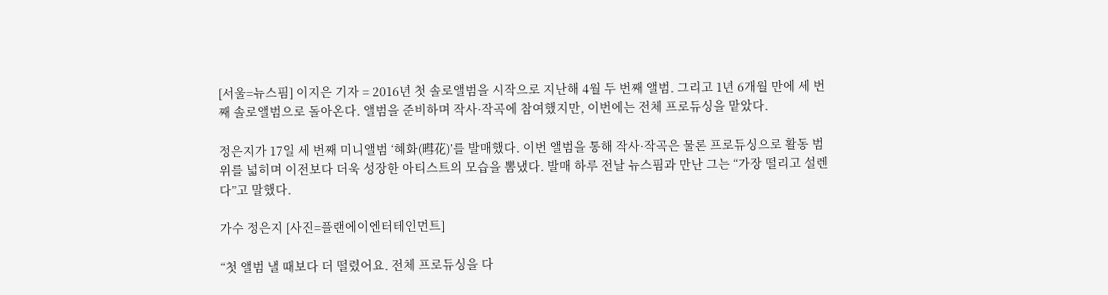[서울=뉴스핌] 이지은 기자 = 2016년 첫 솔로앨범을 시작으로 지난해 4월 두 번째 앨범. 그리고 1년 6개월 만에 세 번째 솔로앨범으로 돌아온다. 앨범을 준비하며 작사·작곡에 참여했지만, 이번에는 전체 프로듀싱을 맡았다.

정은지가 17일 세 번째 미니앨범 ‘혜화(暳花)’를 발매했다. 이번 앨범을 통해 작사·작곡은 물론 프로듀싱으로 활동 범위를 넓히며 이전보다 더욱 성장한 아티스트의 모습을 뽐냈다. 발매 하루 전날 뉴스핌과 만난 그는 “가장 떨리고 설렌다”고 말했다.

가수 정은지 [사진=플랜에이엔터테인먼트]

“첫 앨범 낼 때보다 더 떨렸어요. 전체 프로듀싱을 다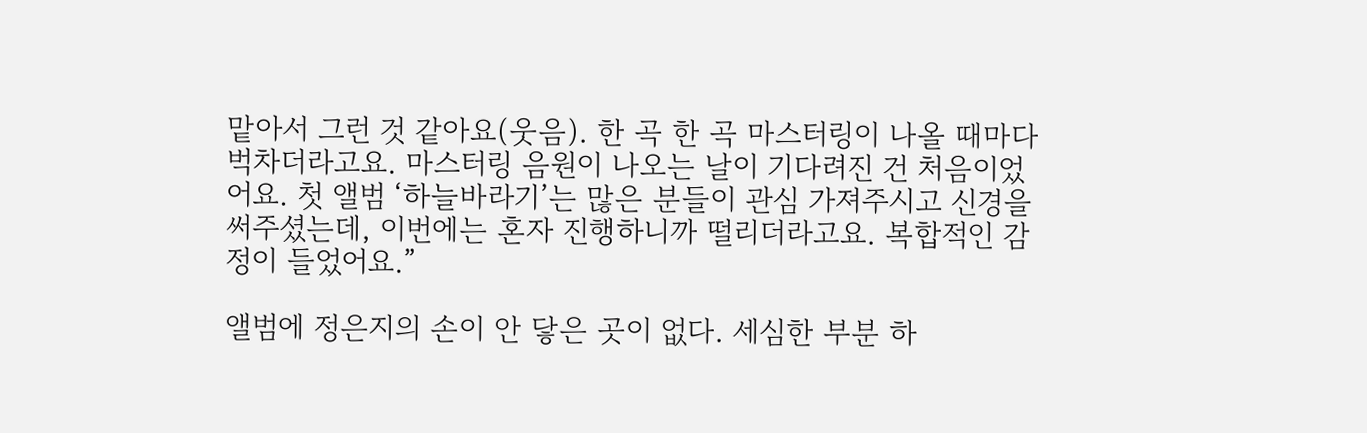맡아서 그런 것 같아요(웃음). 한 곡 한 곡 마스터링이 나올 때마다 벅차더라고요. 마스터링 음원이 나오는 날이 기다려진 건 처음이었어요. 첫 앨범 ‘하늘바라기’는 많은 분들이 관심 가져주시고 신경을 써주셨는데, 이번에는 혼자 진행하니까 떨리더라고요. 복합적인 감정이 들었어요.”

앨범에 정은지의 손이 안 닿은 곳이 없다. 세심한 부분 하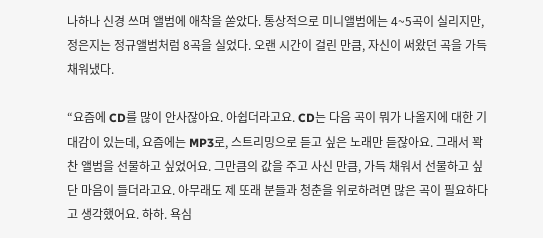나하나 신경 쓰며 앨범에 애착을 쏟았다. 통상적으로 미니앨범에는 4~5곡이 실리지만, 정은지는 정규앨범처럼 8곡을 실었다. 오랜 시간이 걸린 만큼, 자신이 써왔던 곡을 가득 채워냈다.

“요즘에 CD를 많이 안사잖아요. 아쉽더라고요. CD는 다음 곡이 뭐가 나올지에 대한 기대감이 있는데, 요즘에는 MP3로, 스트리밍으로 듣고 싶은 노래만 듣잖아요. 그래서 꽉 찬 앨범을 선물하고 싶었어요. 그만큼의 값을 주고 사신 만큼, 가득 채워서 선물하고 싶단 마음이 들더라고요. 아무래도 제 또래 분들과 청춘을 위로하려면 많은 곡이 필요하다고 생각했어요. 하하. 욕심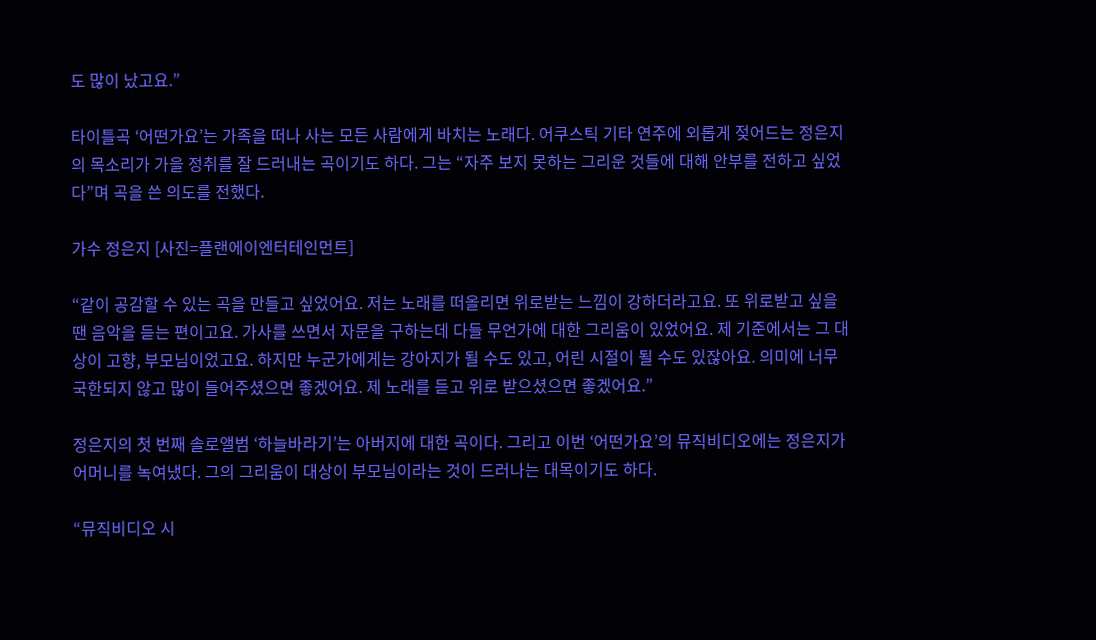도 많이 났고요.”

타이틀곡 ‘어떤가요’는 가족을 떠나 사는 모든 사람에게 바치는 노래다. 어쿠스틱 기타 연주에 외롭게 젖어드는 정은지의 목소리가 가을 정취를 잘 드러내는 곡이기도 하다. 그는 “자주 보지 못하는 그리운 것들에 대해 안부를 전하고 싶었다”며 곡을 쓴 의도를 전했다.

가수 정은지 [사진=플랜에이엔터테인먼트]

“같이 공감할 수 있는 곡을 만들고 싶었어요. 저는 노래를 떠올리면 위로받는 느낌이 강하더라고요. 또 위로받고 싶을 땐 음악을 듣는 편이고요. 가사를 쓰면서 자문을 구하는데 다들 무언가에 대한 그리움이 있었어요. 제 기준에서는 그 대상이 고향, 부모님이었고요. 하지만 누군가에게는 강아지가 될 수도 있고, 어린 시절이 될 수도 있잖아요. 의미에 너무 국한되지 않고 많이 들어주셨으면 좋겠어요. 제 노래를 듣고 위로 받으셨으면 좋겠어요.”

정은지의 첫 번째 솔로앨범 ‘하늘바라기’는 아버지에 대한 곡이다. 그리고 이번 ‘어떤가요’의 뮤직비디오에는 정은지가 어머니를 녹여냈다. 그의 그리움이 대상이 부모님이라는 것이 드러나는 대목이기도 하다.

“뮤직비디오 시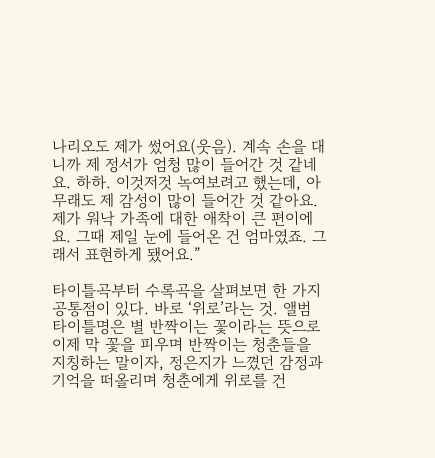나리오도 제가 썼어요(웃음). 계속 손을 대니까 제 정서가 엄청 많이 들어간 것 같네요. 하하. 이것저것 녹여보려고 했는데, 아무래도 제 감성이 많이 들어간 것 같아요. 제가 워낙 가족에 대한 애착이 큰 편이에요. 그때 제일 눈에 들어온 건 엄마였죠. 그래서 표현하게 됐어요.”

타이틀곡부터 수록곡을 살펴보면 한 가지 공통점이 있다. 바로 ‘위로’라는 것. 앨범 타이틀명은 별 반짝이는 꽃이라는 뜻으로 이제 막 꽃을 피우며 반짝이는 청춘들을 지칭하는 말이자, 정은지가 느꼈던 감정과 기억을 떠올리며 청춘에게 위로를 건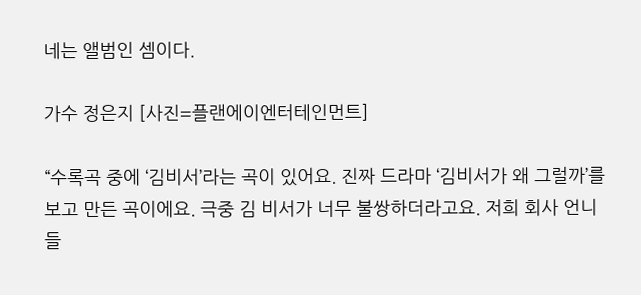네는 앨범인 셈이다.

가수 정은지 [사진=플랜에이엔터테인먼트]

“수록곡 중에 ‘김비서’라는 곡이 있어요. 진짜 드라마 ‘김비서가 왜 그럴까’를 보고 만든 곡이에요. 극중 김 비서가 너무 불쌍하더라고요. 저희 회사 언니들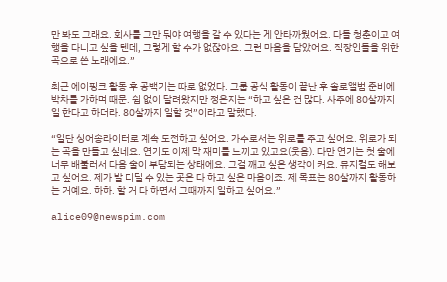만 봐도 그래요. 회사를 그만 둬야 여행을 갈 수 있다는 게 안타까웠어요. 다들 청춘이고 여행을 다니고 싶을 텐데, 그렇게 할 수가 없잖아요. 그런 마음을 담았어요. 직장인들을 위한 곡으로 쓴 노래에요.”

최근 에이핑크 활동 후 공백기는 따로 없었다. 그룹 공식 활동이 끝난 후 솔로앨범 준비에 박차를 가하며 때문. 쉼 없이 달려왔지만 정은지는 “하고 싶은 건 많다. 사주에 80살까지 일 한다고 하더라. 80살까지 일할 것”이라고 말했다.

“일단 싱어송라이터로 계속 도전하고 싶어요. 가수로서는 위로를 주고 싶어요. 위로가 되는 곡을 만들고 싶네요. 연기도 이제 막 재미를 느끼고 있고요(웃음). 다만 연기는 첫 술에 너무 배불러서 다음 술이 부담되는 상태에요. 그걸 깨고 싶은 생각이 커요. 뮤지컬도 해보고 싶어요. 제가 발 디딜 수 있는 곳은 다 하고 싶은 마음이죠. 제 목표는 80살까지 활동하는 거예요. 하하. 할 거 다 하면서 그때까지 일하고 싶어요.”

alice09@newspim.com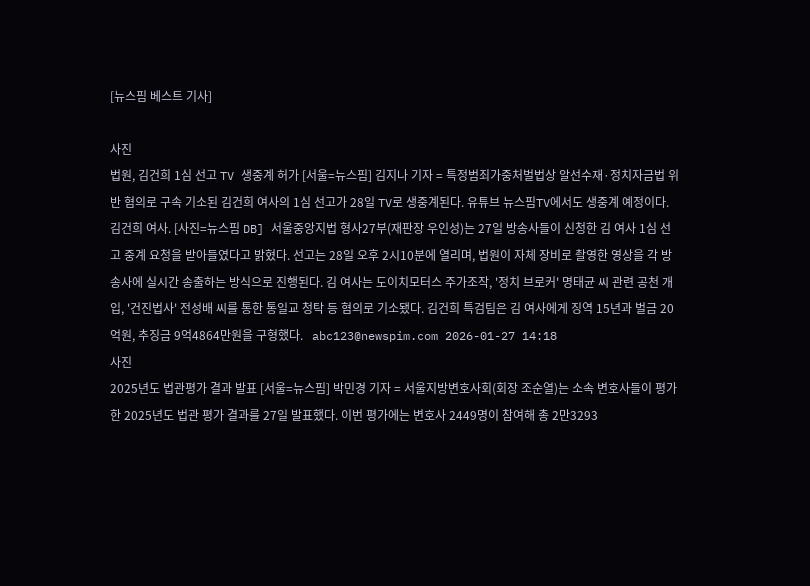[뉴스핌 베스트 기사]

사진
법원, 김건희 1심 선고 TV 생중계 허가 [서울=뉴스핌] 김지나 기자 = 특정범죄가중처벌법상 알선수재·정치자금법 위반 혐의로 구속 기소된 김건희 여사의 1심 선고가 28일 TV로 생중계된다. 유튜브 뉴스핌TV에서도 생중계 예정이다. 김건희 여사. [사진=뉴스핌 DB] 서울중앙지법 형사27부(재판장 우인성)는 27일 방송사들이 신청한 김 여사 1심 선고 중계 요청을 받아들였다고 밝혔다. 선고는 28일 오후 2시10분에 열리며, 법원이 자체 장비로 촬영한 영상을 각 방송사에 실시간 송출하는 방식으로 진행된다. 김 여사는 도이치모터스 주가조작, '정치 브로커' 명태균 씨 관련 공천 개입, '건진법사' 전성배 씨를 통한 통일교 청탁 등 혐의로 기소됐다. 김건희 특검팀은 김 여사에게 징역 15년과 벌금 20억원, 추징금 9억4864만원을 구형했다.   abc123@newspim.com 2026-01-27 14:18
사진
2025년도 법관평가 결과 발표 [서울=뉴스핌] 박민경 기자 = 서울지방변호사회(회장 조순열)는 소속 변호사들이 평가한 2025년도 법관 평가 결과를 27일 발표했다. 이번 평가에는 변호사 2449명이 참여해 총 2만3293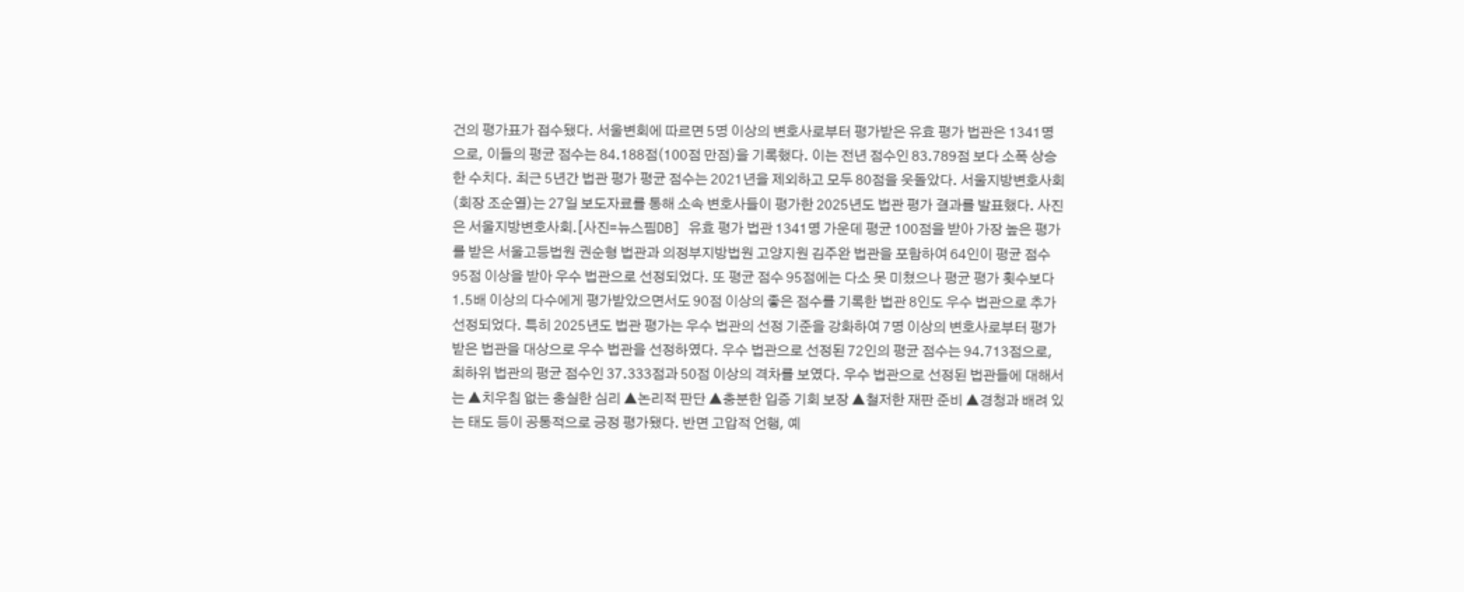건의 평가표가 접수됐다. 서울변회에 따르면 5명 이상의 변호사로부터 평가받은 유효 평가 법관은 1341명으로, 이들의 평균 점수는 84.188점(100점 만점)을 기록했다. 이는 전년 점수인 83.789점 보다 소폭 상승한 수치다. 최근 5년간 법관 평가 평균 점수는 2021년을 제외하고 모두 80점을 웃돌았다. 서울지방변호사회(회장 조순열)는 27일 보도자료를 통해 소속 변호사들이 평가한 2025년도 법관 평가 결과를 발표했다. 사진은 서울지방변호사회.[사진=뉴스핌DB] 유효 평가 법관 1341명 가운데 평균 100점을 받아 가장 높은 평가를 받은 서울고등법원 권순형 법관과 의정부지방법원 고양지원 김주완 법관을 포함하여 64인이 평균 점수 95점 이상을 받아 우수 법관으로 선정되었다. 또 평균 점수 95점에는 다소 못 미쳤으나 평균 평가 횟수보다 1.5배 이상의 다수에게 평가받았으면서도 90점 이상의 좋은 점수를 기록한 법관 8인도 우수 법관으로 추가 선정되었다. 특히 2025년도 법관 평가는 우수 법관의 선정 기준을 강화하여 7명 이상의 변호사로부터 평가받은 법관을 대상으로 우수 법관을 선정하였다. 우수 법관으로 선정된 72인의 평균 점수는 94.713점으로, 최하위 법관의 평균 점수인 37.333점과 50점 이상의 격차를 보였다. 우수 법관으로 선정된 법관들에 대해서는 ▲치우침 없는 충실한 심리 ▲논리적 판단 ▲충분한 입증 기회 보장 ▲철저한 재판 준비 ▲경청과 배려 있는 태도 등이 공통적으로 긍정 평가됐다. 반면 고압적 언행, 예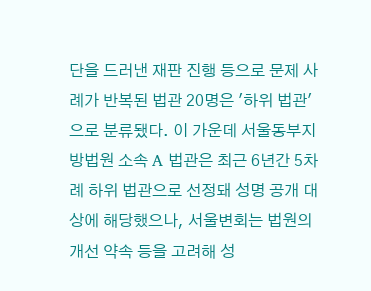단을 드러낸 재판 진행 등으로 문제 사례가 반복된 법관 20명은 '하위 법관'으로 분류됐다. 이 가운데 서울동부지방법원 소속 A 법관은 최근 6년간 5차례 하위 법관으로 선정돼 성명 공개 대상에 해당했으나, 서울변회는 법원의 개선 약속 등을 고려해 성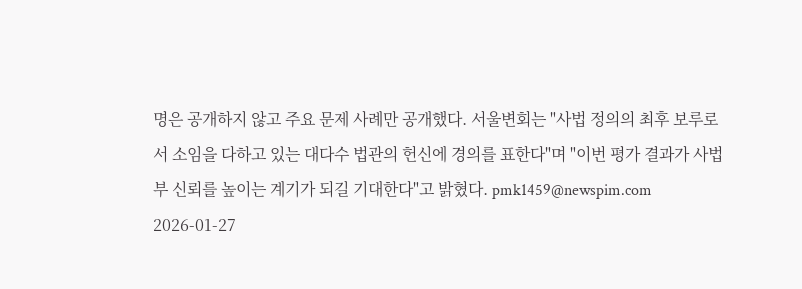명은 공개하지 않고 주요 문제 사례만 공개했다. 서울변회는 "사법 정의의 최후 보루로서 소임을 다하고 있는 대다수 법관의 헌신에 경의를 표한다"며 "이번 평가 결과가 사법부 신뢰를 높이는 계기가 되길 기대한다"고 밝혔다. pmk1459@newspim.com 2026-01-27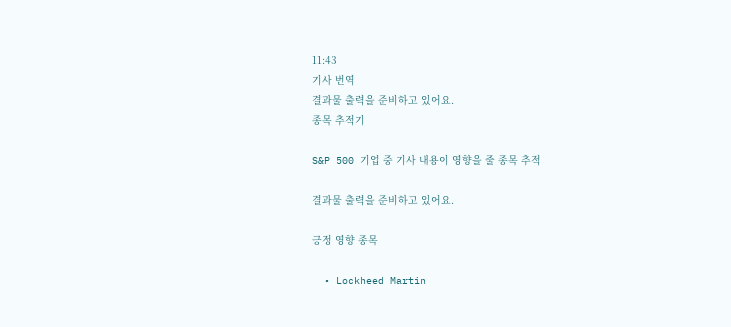11:43
기사 번역
결과물 출력을 준비하고 있어요.
종목 추적기

S&P 500 기업 중 기사 내용이 영향을 줄 종목 추적

결과물 출력을 준비하고 있어요.

긍정 영향 종목

  • Lockheed Martin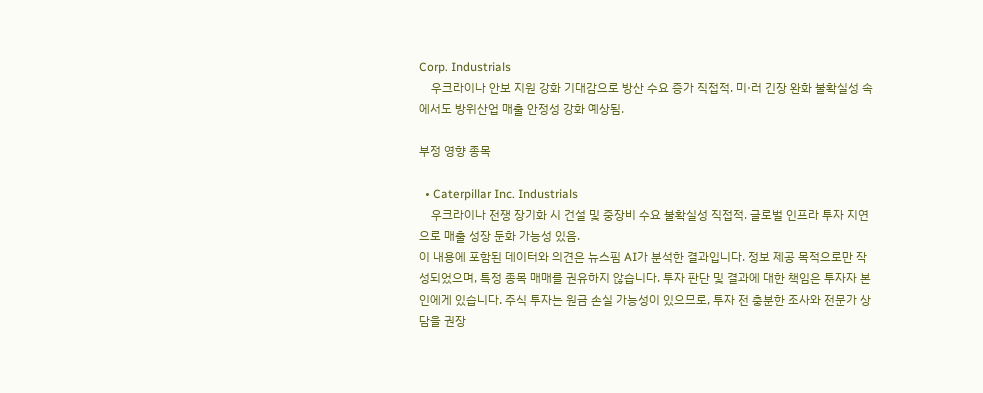Corp. Industrials
    우크라이나 안보 지원 강화 기대감으로 방산 수요 증가 직접적. 미·러 긴장 완화 불확실성 속에서도 방위산업 매출 안정성 강화 예상됨.

부정 영향 종목

  • Caterpillar Inc. Industrials
    우크라이나 전쟁 장기화 시 건설 및 중장비 수요 불확실성 직접적. 글로벌 인프라 투자 지연으로 매출 성장 둔화 가능성 있음.
이 내용에 포함된 데이터와 의견은 뉴스핌 AI가 분석한 결과입니다. 정보 제공 목적으로만 작성되었으며, 특정 종목 매매를 권유하지 않습니다. 투자 판단 및 결과에 대한 책임은 투자자 본인에게 있습니다. 주식 투자는 원금 손실 가능성이 있으므로, 투자 전 충분한 조사와 전문가 상담을 권장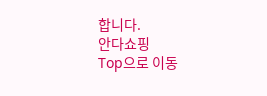합니다.
안다쇼핑
Top으로 이동